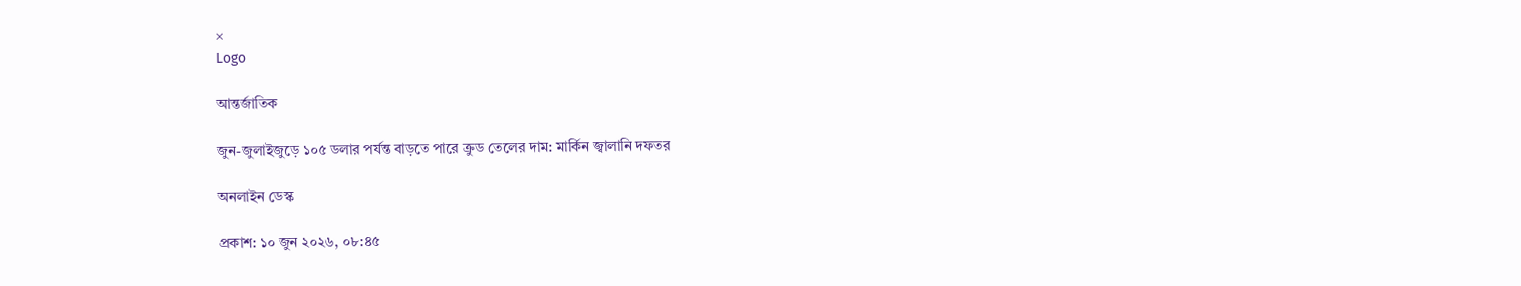×
Logo

আন্তর্জাতিক

জুন-জুলাইজুড়ে ১০৫ ডলার পর্যন্ত বাড়তে পারে ক্রুড তেলের দাম: মার্কিন জ্বালানি দফতর

অনলাইন ডেস্ক

প্রকাশ: ১০ জুন ২০২৬, ০৮:৪৫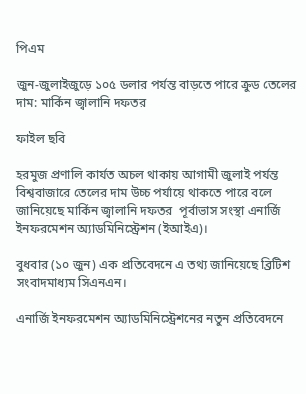পিএম

জুন-জুলাইজুড়ে ১০৫ ডলার পর্যন্ত বাড়তে পারে ক্রুড তেলের দাম: মার্কিন জ্বালানি দফতর

ফাইল ছবি

হরমুজ প্রণালি কার্যত অচল থাকায় আগামী জুলাই পর্যন্ত বিশ্ববাজারে তেলের দাম উচ্চ পর্যায়ে থাকতে পারে বলে জানিয়েছে মার্কিন জ্বালানি দফতর  পূর্বাভাস সংস্থা এনার্জি ইনফরমেশন অ্যাডমিনিস্ট্রেশন (ইআইএ)।

বুধবার (১০ জুন) এক প্রতিবেদনে এ তথ্য জানিয়েছে ব্রিটিশ সংবাদমাধ্যম সিএনএন।

এনার্জি ইনফরমেশন অ্যাডমিনিস্ট্রেশনের নতুন প্রতিবেদনে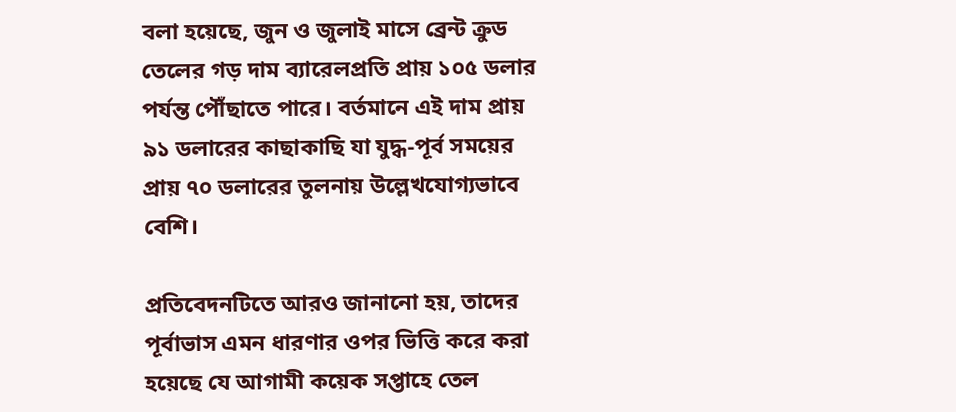বলা হয়েছে, জুন ও জুলাই মাসে ব্রেন্ট ক্রুড তেলের গড় দাম ব্যারেলপ্রতি প্রায় ১০৫ ডলার পর্যন্ত পৌঁছাতে পারে। বর্তমানে এই দাম প্রায় ৯১ ডলারের কাছাকাছি যা যুদ্ধ-পূর্ব সময়ের প্রায় ৭০ ডলারের তুলনায় উল্লেখযোগ্যভাবে বেশি।

প্রতিবেদনটিতে আরও জানানো হয়, তাদের পূর্বাভাস এমন ধারণার ওপর ভিত্তি করে করা হয়েছে যে আগামী কয়েক সপ্তাহে তেল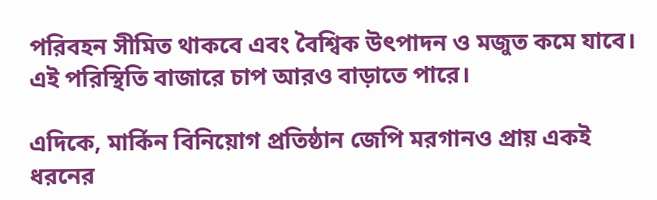পরিবহন সীমিত থাকবে এবং বৈশ্বিক উৎপাদন ও মজুত কমে যাবে। এই পরিস্থিতি বাজারে চাপ আরও বাড়াতে পারে।

এদিকে, মার্কিন বিনিয়োগ প্রতিষ্ঠান জেপি মরগানও প্রায় একই ধরনের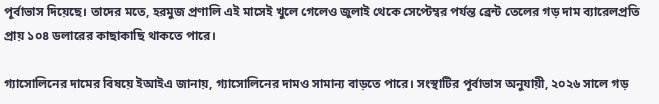পূর্বাভাস দিয়েছে। তাদের মতে, হরমুজ প্রণালি এই মাসেই খুলে গেলেও জুলাই থেকে সেপ্টেম্বর পর্যন্ত ব্রেন্ট তেলের গড় দাম ব্যারেলপ্রতি প্রায় ১০৪ ডলারের কাছাকাছি থাকতে পারে।

গ্যাসোলিনের দামের বিষয়ে ইআইএ জানায়, গ্যাসোলিনের দামও সামান্য বাড়তে পারে। সংস্থাটির পূর্বাভাস অনুযায়ী, ২০২৬ সালে গড়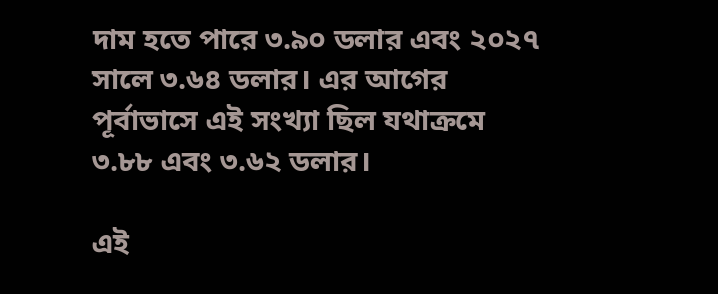দাম হতে পারে ৩.৯০ ডলার এবং ২০২৭ সালে ৩.৬৪ ডলার। এর আগের পূর্বাভাসে এই সংখ্যা ছিল যথাক্রমে ৩.৮৮ এবং ৩.৬২ ডলার।

এই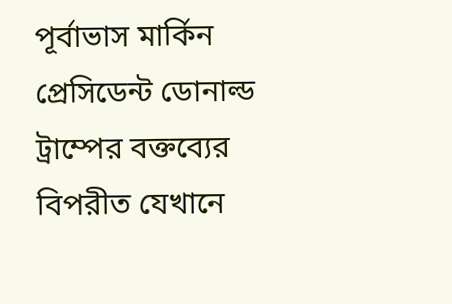পূর্বাভাস মার্কিন প্রেসিডেন্ট ডোনাল্ড ট্রাম্পের বক্তব্যের বিপরীত যেখানে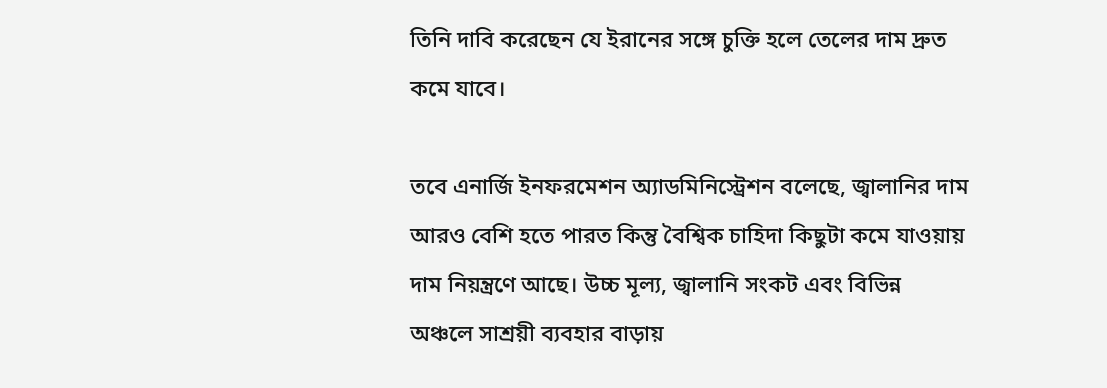তিনি দাবি করেছেন যে ইরানের সঙ্গে চুক্তি হলে তেলের দাম দ্রুত কমে যাবে।

তবে এনার্জি ইনফরমেশন অ্যাডমিনিস্ট্রেশন বলেছে, জ্বালানির দাম আরও বেশি হতে পারত কিন্তু বৈশ্বিক চাহিদা কিছুটা কমে যাওয়ায় দাম নিয়ন্ত্রণে আছে। উচ্চ মূল্য, জ্বালানি সংকট এবং বিভিন্ন অঞ্চলে সাশ্রয়ী ব্যবহার বাড়ায়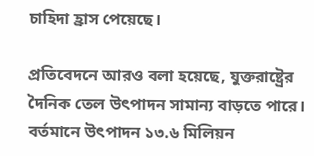চাহিদা হ্রাস পেয়েছে।

প্রতিবেদনে আরও বলা হয়েছে, যুক্তরাষ্ট্রের দৈনিক তেল উৎপাদন সামান্য বাড়তে পারে। বর্তমানে উৎপাদন ১৩.৬ মিলিয়ন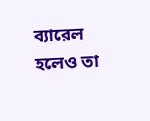ব্যারেল হলেও তা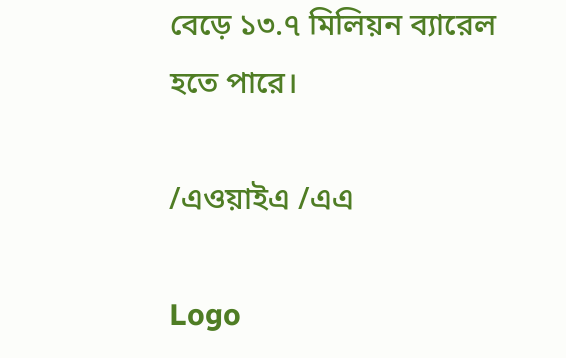বেড়ে ১৩.৭ মিলিয়ন ব্যারেল হতে পারে।

/এওয়াইএ /এএ

Logo